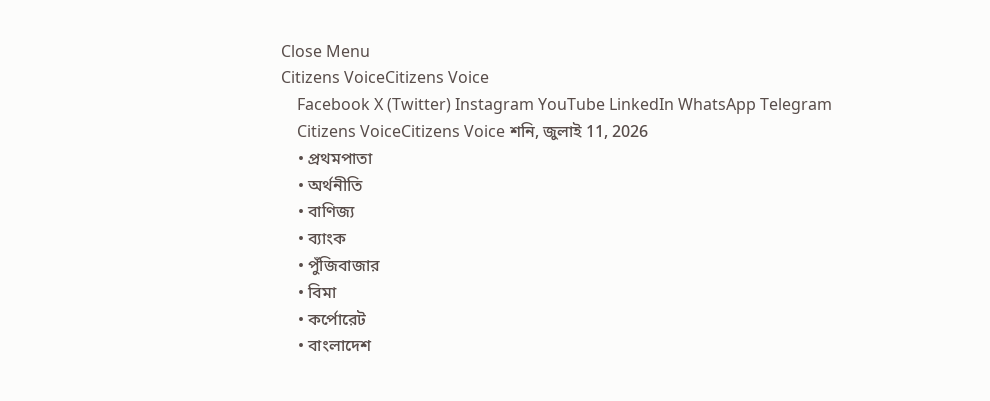Close Menu
Citizens VoiceCitizens Voice
    Facebook X (Twitter) Instagram YouTube LinkedIn WhatsApp Telegram
    Citizens VoiceCitizens Voice শনি, জুলাই 11, 2026
    • প্রথমপাতা
    • অর্থনীতি
    • বাণিজ্য
    • ব্যাংক
    • পুঁজিবাজার
    • বিমা
    • কর্পোরেট
    • বাংলাদেশ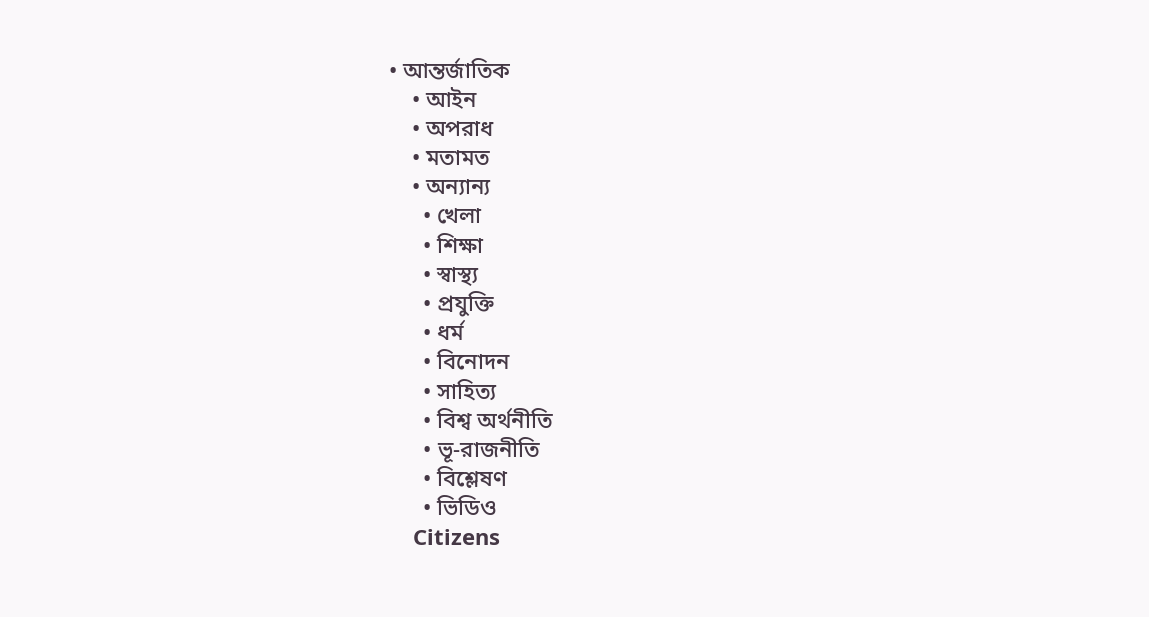• আন্তর্জাতিক
    • আইন
    • অপরাধ
    • মতামত
    • অন্যান্য
      • খেলা
      • শিক্ষা
      • স্বাস্থ্য
      • প্রযুক্তি
      • ধর্ম
      • বিনোদন
      • সাহিত্য
      • বিশ্ব অর্থনীতি
      • ভূ-রাজনীতি
      • বিশ্লেষণ
      • ভিডিও
    Citizens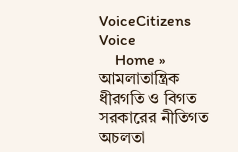VoiceCitizens Voice
    Home » আমলাতান্ত্রিক ধীরগতি ও বিগত সরকারের নীতিগত অচলতা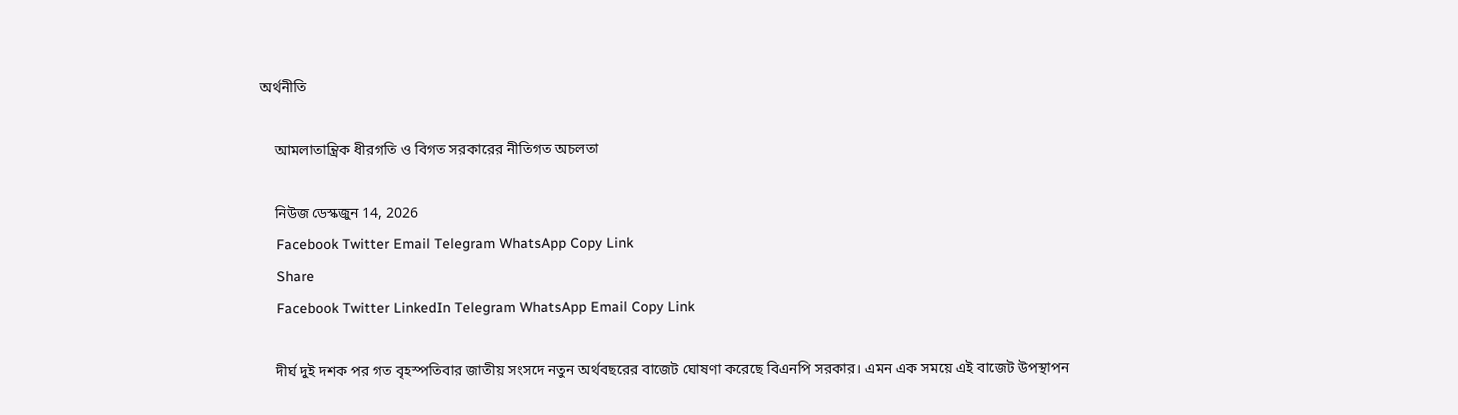অর্থনীতি

    আমলাতান্ত্রিক ধীরগতি ও বিগত সরকারের নীতিগত অচলতা

    নিউজ ডেস্কজুন 14, 2026
    Facebook Twitter Email Telegram WhatsApp Copy Link
    Share
    Facebook Twitter LinkedIn Telegram WhatsApp Email Copy Link

    দীর্ঘ দুই দশক পর গত বৃহস্পতিবার জাতীয় সংসদে নতুন অর্থবছরের বাজেট ঘোষণা করেছে বিএনপি সরকার। এমন এক সময়ে এই বাজেট উপস্থাপন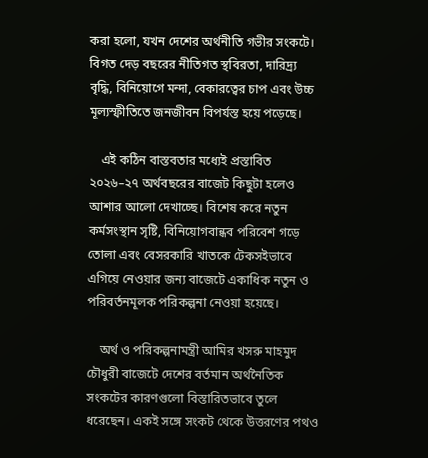করা হলো, যখন দেশের অর্থনীতি গভীর সংকটে। বিগত দেড় বছরের নীতিগত স্থবিরতা, দারিদ্র্য বৃদ্ধি, বিনিয়োগে মন্দা, বেকারত্বের চাপ এবং উচ্চ মূল্যস্ফীতিতে জনজীবন বিপর্যস্ত হয়ে পড়েছে।

    এই কঠিন বাস্তবতার মধ্যেই প্রস্তাবিত ২০২৬–২৭ অর্থবছরের বাজেট কিছুটা হলেও আশার আলো দেখাচ্ছে। বিশেষ করে নতুন কর্মসংস্থান সৃষ্টি, বিনিয়োগবান্ধব পরিবেশ গড়ে তোলা এবং বেসরকারি খাতকে টেকসইভাবে এগিয়ে নেওয়ার জন্য বাজেটে একাধিক নতুন ও পরিবর্তনমূলক পরিকল্পনা নেওয়া হয়েছে।

    অর্থ ও পরিকল্পনামন্ত্রী আমির খসরু মাহমুদ চৌধুরী বাজেটে দেশের বর্তমান অর্থনৈতিক সংকটের কারণগুলো বিস্তারিতভাবে তুলে ধরেছেন। একই সঙ্গে সংকট থেকে উত্তরণের পথও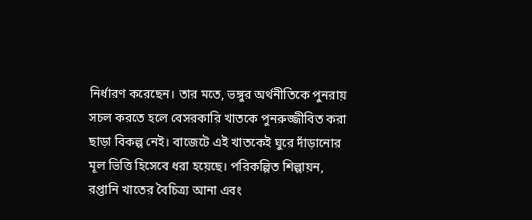নির্ধারণ করেছেন। তার মতে, ভঙ্গুর অর্থনীতিকে পুনরায় সচল করতে হলে বেসরকারি খাতকে পুনরুজ্জীবিত করা ছাড়া বিকল্প নেই। বাজেটে এই খাতকেই ঘুরে দাঁড়ানোর মূল ভিত্তি হিসেবে ধরা হয়েছে। পরিকল্পিত শিল্পায়ন, রপ্তানি খাতের বৈচিত্র্য আনা এবং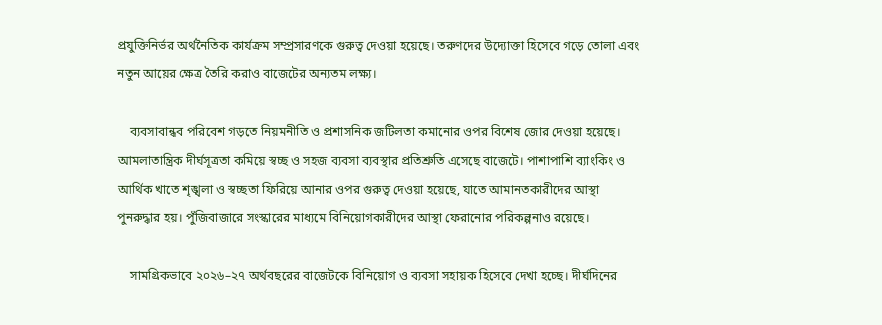প্রযুক্তিনির্ভর অর্থনৈতিক কার্যক্রম সম্প্রসারণকে গুরুত্ব দেওয়া হয়েছে। তরুণদের উদ্যোক্তা হিসেবে গড়ে তোলা এবং নতুন আয়ের ক্ষেত্র তৈরি করাও বাজেটের অন্যতম লক্ষ্য।

    ব্যবসাবান্ধব পরিবেশ গড়তে নিয়মনীতি ও প্রশাসনিক জটিলতা কমানোর ওপর বিশেষ জোর দেওয়া হয়েছে। আমলাতান্ত্রিক দীর্ঘসূত্রতা কমিয়ে স্বচ্ছ ও সহজ ব্যবসা ব্যবস্থার প্রতিশ্রুতি এসেছে বাজেটে। পাশাপাশি ব্যাংকিং ও আর্থিক খাতে শৃঙ্খলা ও স্বচ্ছতা ফিরিয়ে আনার ওপর গুরুত্ব দেওয়া হয়েছে, যাতে আমানতকারীদের আস্থা পুনরুদ্ধার হয়। পুঁজিবাজারে সংস্কারের মাধ্যমে বিনিয়োগকারীদের আস্থা ফেরানোর পরিকল্পনাও রয়েছে।

    সামগ্রিকভাবে ২০২৬–২৭ অর্থবছরের বাজেটকে বিনিয়োগ ও ব্যবসা সহায়ক হিসেবে দেখা হচ্ছে। দীর্ঘদিনের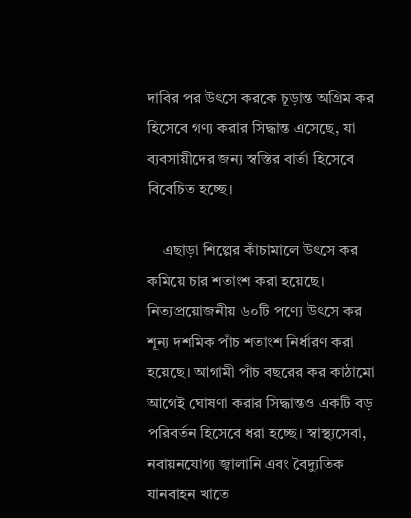দাবির পর উৎসে করকে চূড়ান্ত অগ্রিম কর হিসেবে গণ্য করার সিদ্ধান্ত এসেছে, যা ব্যবসায়ীদের জন্য স্বস্তির বার্তা হিসেবে বিবেচিত হচ্ছে।

    এছাড়া শিল্পের কাঁচামালে উৎসে কর কমিয়ে চার শতাংশ করা হয়েছে। নিত্যপ্রয়োজনীয় ৬০টি পণ্যে উৎসে কর শূন্য দশমিক পাঁচ শতাংশ নির্ধারণ করা হয়েছে। আগামী পাঁচ বছরের কর কাঠামো আগেই ঘোষণা করার সিদ্ধান্তও একটি বড় পরিবর্তন হিসেবে ধরা হচ্ছে। স্বাস্থ্যসেবা, নবায়নযোগ্য জ্বালানি এবং বৈদ্যুতিক যানবাহন খাতে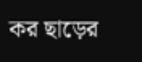কর ছাড়ের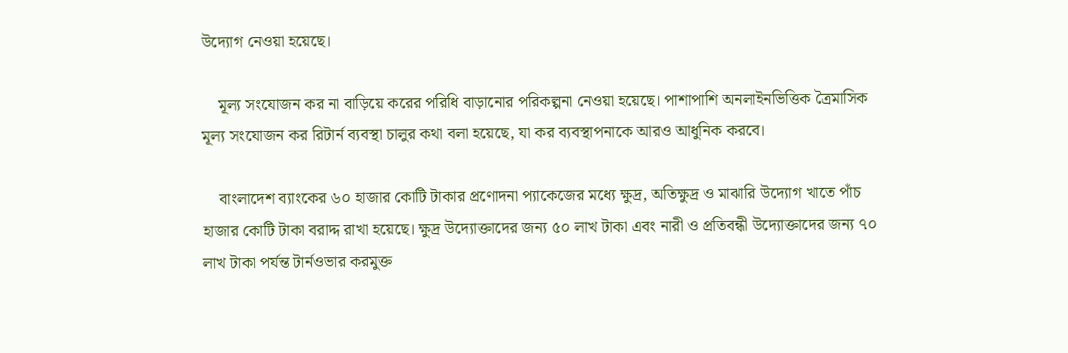উদ্যোগ নেওয়া হয়েছে।

    মূল্য সংযোজন কর না বাড়িয়ে করের পরিধি বাড়ানোর পরিকল্পনা নেওয়া হয়েছে। পাশাপাশি অনলাইনভিত্তিক ত্রৈমাসিক মূল্য সংযোজন কর রিটার্ন ব্যবস্থা চালুর কথা বলা হয়েছে, যা কর ব্যবস্থাপনাকে আরও আধুনিক করবে।

    বাংলাদেশ ব্যাংকের ৬০ হাজার কোটি টাকার প্রণোদনা প্যাকেজের মধ্যে ক্ষুদ্র, অতিক্ষুদ্র ও মাঝারি উদ্যোগ খাতে পাঁচ হাজার কোটি টাকা বরাদ্দ রাখা হয়েছে। ক্ষুদ্র উদ্যোক্তাদের জন্য ৫০ লাখ টাকা এবং নারী ও প্রতিবন্ধী উদ্যোক্তাদের জন্য ৭০ লাখ টাকা পর্যন্ত টার্নওভার করমুক্ত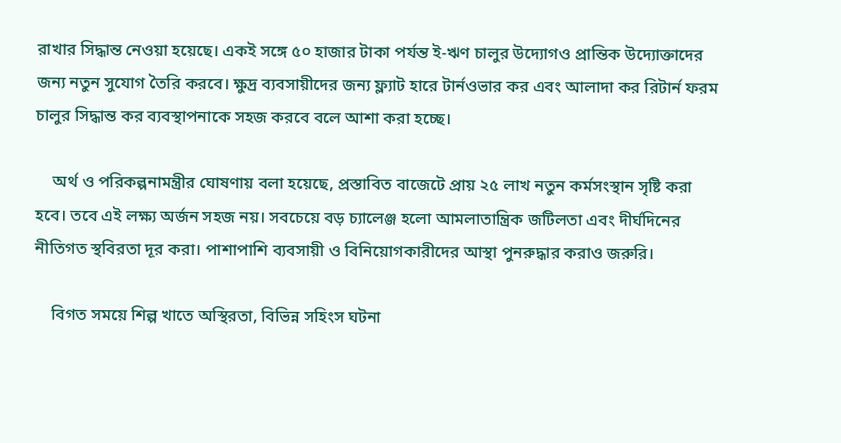রাখার সিদ্ধান্ত নেওয়া হয়েছে। একই সঙ্গে ৫০ হাজার টাকা পর্যন্ত ই-ঋণ চালুর উদ্যোগও প্রান্তিক উদ্যোক্তাদের জন্য নতুন সুযোগ তৈরি করবে। ক্ষুদ্র ব্যবসায়ীদের জন্য ফ্ল্যাট হারে টার্নওভার কর এবং আলাদা কর রিটার্ন ফরম চালুর সিদ্ধান্ত কর ব্যবস্থাপনাকে সহজ করবে বলে আশা করা হচ্ছে।

    অর্থ ও পরিকল্পনামন্ত্রীর ঘোষণায় বলা হয়েছে, প্রস্তাবিত বাজেটে প্রায় ২৫ লাখ নতুন কর্মসংস্থান সৃষ্টি করা হবে। তবে এই লক্ষ্য অর্জন সহজ নয়। সবচেয়ে বড় চ্যালেঞ্জ হলো আমলাতান্ত্রিক জটিলতা এবং দীর্ঘদিনের নীতিগত স্থবিরতা দূর করা। পাশাপাশি ব্যবসায়ী ও বিনিয়োগকারীদের আস্থা পুনরুদ্ধার করাও জরুরি।

    বিগত সময়ে শিল্প খাতে অস্থিরতা, বিভিন্ন সহিংস ঘটনা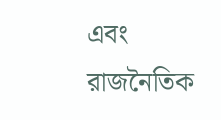এবং রাজনৈতিক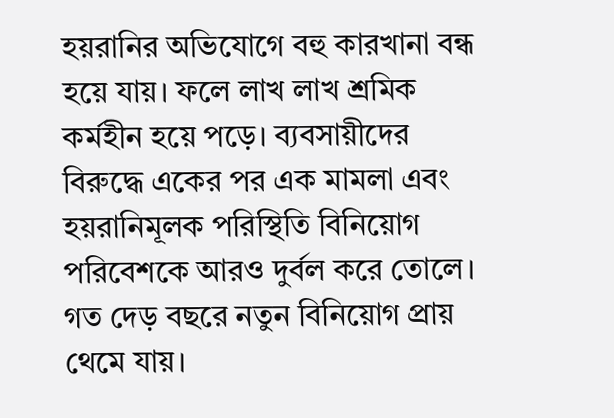হয়রানির অভিযোগে বহু কারখানা বন্ধ হয়ে যায়। ফলে লাখ লাখ শ্রমিক কর্মহীন হয়ে পড়ে। ব্যবসায়ীদের বিরুদ্ধে একের পর এক মামলা এবং হয়রানিমূলক পরিস্থিতি বিনিয়োগ পরিবেশকে আরও দুর্বল করে তোলে। গত দেড় বছরে নতুন বিনিয়োগ প্রায় থেমে যায়।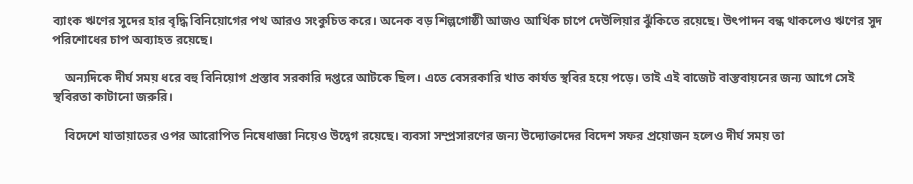ব্যাংক ঋণের সুদের হার বৃদ্ধি বিনিয়োগের পথ আরও সংকুচিত করে। অনেক বড় শিল্পগোষ্ঠী আজও আর্থিক চাপে দেউলিয়ার ঝুঁকিতে রয়েছে। উৎপাদন বন্ধ থাকলেও ঋণের সুদ পরিশোধের চাপ অব্যাহত রয়েছে।

    অন্যদিকে দীর্ঘ সময় ধরে বহু বিনিয়োগ প্রস্তাব সরকারি দপ্তরে আটকে ছিল। এতে বেসরকারি খাত কার্যত স্থবির হয়ে পড়ে। তাই এই বাজেট বাস্তবায়নের জন্য আগে সেই স্থবিরতা কাটানো জরুরি।

    বিদেশে যাতায়াতের ওপর আরোপিত নিষেধাজ্ঞা নিয়েও উদ্বেগ রয়েছে। ব্যবসা সম্প্রসারণের জন্য উদ্যোক্তাদের বিদেশ সফর প্রয়োজন হলেও দীর্ঘ সময় তা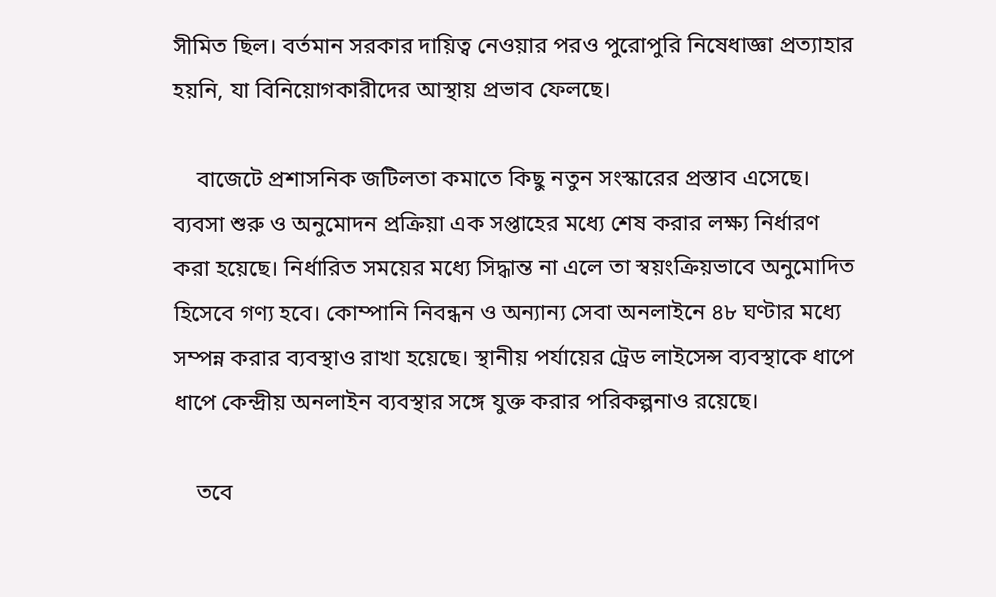সীমিত ছিল। বর্তমান সরকার দায়িত্ব নেওয়ার পরও পুরোপুরি নিষেধাজ্ঞা প্রত্যাহার হয়নি, যা বিনিয়োগকারীদের আস্থায় প্রভাব ফেলছে।

    বাজেটে প্রশাসনিক জটিলতা কমাতে কিছু নতুন সংস্কারের প্রস্তাব এসেছে। ব্যবসা শুরু ও অনুমোদন প্রক্রিয়া এক সপ্তাহের মধ্যে শেষ করার লক্ষ্য নির্ধারণ করা হয়েছে। নির্ধারিত সময়ের মধ্যে সিদ্ধান্ত না এলে তা স্বয়ংক্রিয়ভাবে অনুমোদিত হিসেবে গণ্য হবে। কোম্পানি নিবন্ধন ও অন্যান্য সেবা অনলাইনে ৪৮ ঘণ্টার মধ্যে সম্পন্ন করার ব্যবস্থাও রাখা হয়েছে। স্থানীয় পর্যায়ের ট্রেড লাইসেন্স ব্যবস্থাকে ধাপে ধাপে কেন্দ্রীয় অনলাইন ব্যবস্থার সঙ্গে যুক্ত করার পরিকল্পনাও রয়েছে।

    তবে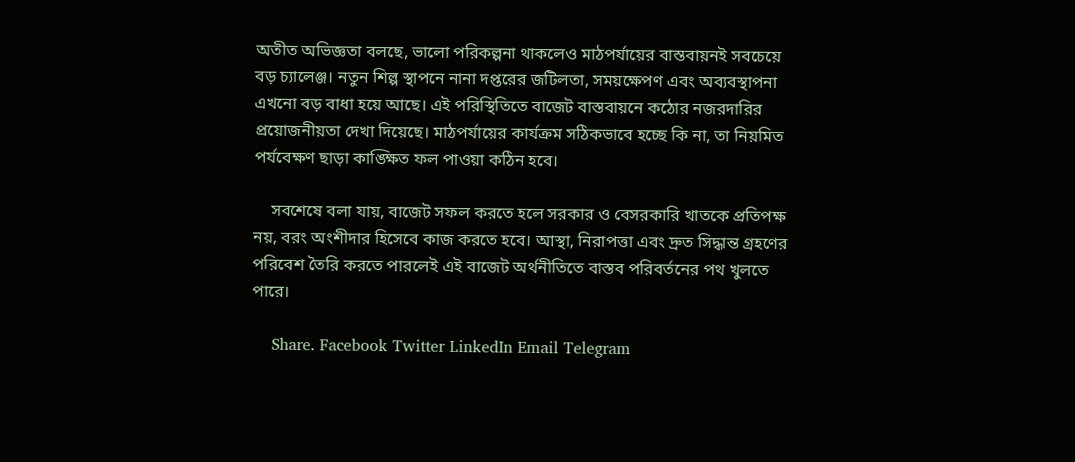অতীত অভিজ্ঞতা বলছে, ভালো পরিকল্পনা থাকলেও মাঠপর্যায়ের বাস্তবায়নই সবচেয়ে বড় চ্যালেঞ্জ। নতুন শিল্প স্থাপনে নানা দপ্তরের জটিলতা, সময়ক্ষেপণ এবং অব্যবস্থাপনা এখনো বড় বাধা হয়ে আছে। এই পরিস্থিতিতে বাজেট বাস্তবায়নে কঠোর নজরদারির প্রয়োজনীয়তা দেখা দিয়েছে। মাঠপর্যায়ের কার্যক্রম সঠিকভাবে হচ্ছে কি না, তা নিয়মিত পর্যবেক্ষণ ছাড়া কাঙ্ক্ষিত ফল পাওয়া কঠিন হবে।

    সবশেষে বলা যায়, বাজেট সফল করতে হলে সরকার ও বেসরকারি খাতকে প্রতিপক্ষ নয়, বরং অংশীদার হিসেবে কাজ করতে হবে। আস্থা, নিরাপত্তা এবং দ্রুত সিদ্ধান্ত গ্রহণের পরিবেশ তৈরি করতে পারলেই এই বাজেট অর্থনীতিতে বাস্তব পরিবর্তনের পথ খুলতে পারে।

    Share. Facebook Twitter LinkedIn Email Telegram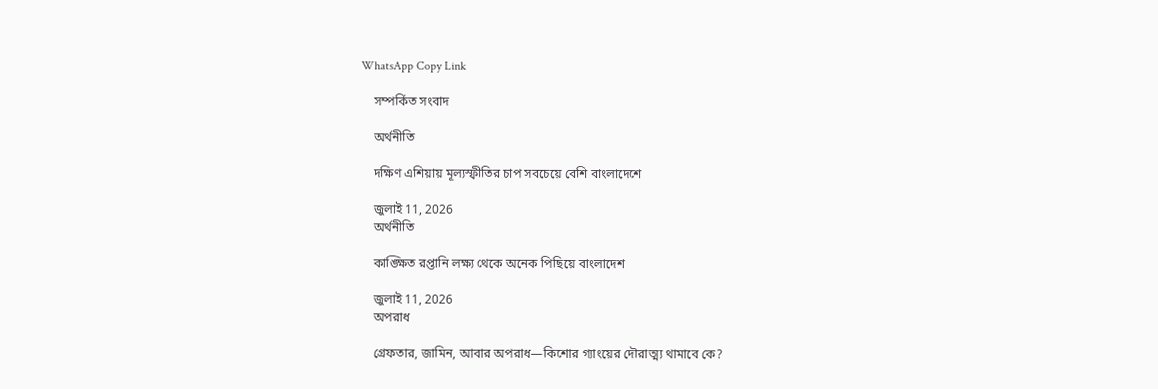WhatsApp Copy Link

    সম্পর্কিত সংবাদ

    অর্থনীতি

    দক্ষিণ এশিয়ায় মূল্যস্ফীতির চাপ সবচেয়ে বেশি বাংলাদেশে

    জুলাই 11, 2026
    অর্থনীতি

    কাঙ্ক্ষিত রপ্তানি লক্ষ্য থেকে অনেক পিছিয়ে বাংলাদেশ

    জুলাই 11, 2026
    অপরাধ

    গ্রেফতার, জামিন, আবার অপরাধ—কিশোর গ্যাংয়ের দৌরাত্ম্য থামাবে কে?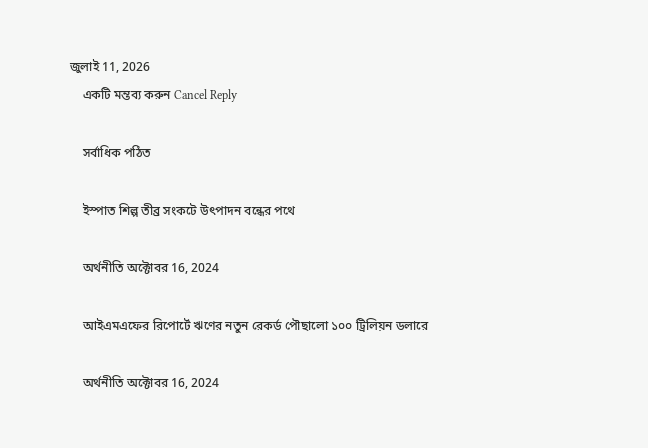জুলাই 11, 2026
    একটি মন্তব্য করুন Cancel Reply

    সর্বাধিক পঠিত

    ইস্পাত শিল্প তীব্র সংকটে উৎপাদন বন্ধের পথে

    অর্থনীতি অক্টোবর 16, 2024

    আইএমএফের রিপোর্টে ঋণের নতুন রেকর্ড পৌছালো ১০০ ট্রিলিয়ন ডলারে

    অর্থনীতি অক্টোবর 16, 2024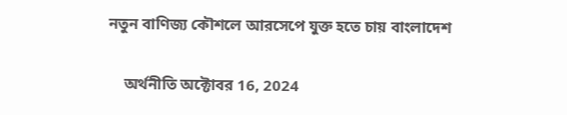নতুন বাণিজ্য কৌশলে আরসেপে যুক্ত হতে চায় বাংলাদেশ

    অর্থনীতি অক্টোবর 16, 2024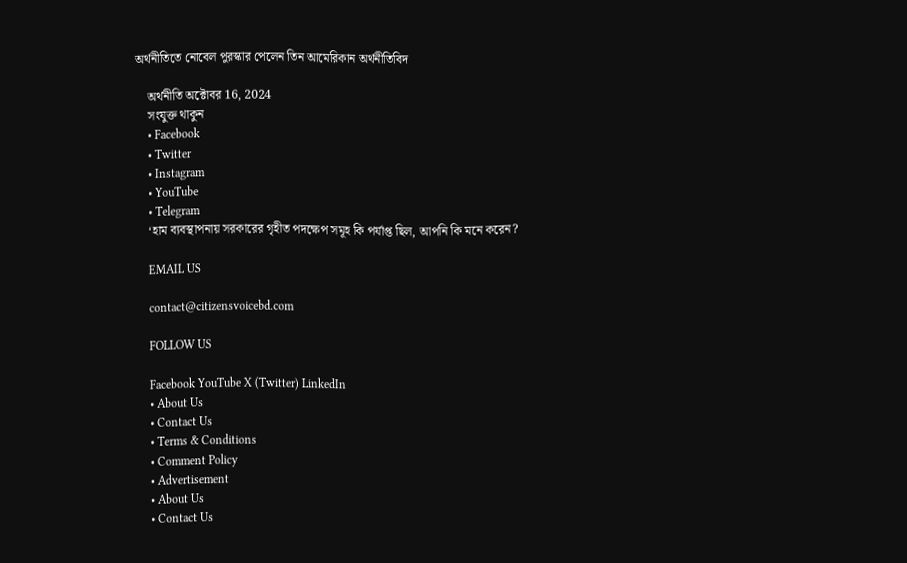অর্থনীতিতে নোবেল পুরস্কার পেলেন তিন আমেরিকান অর্থনীতিবিদ

    অর্থনীতি অক্টোবর 16, 2024
    সংযুক্ত থাকুন
    • Facebook
    • Twitter
    • Instagram
    • YouTube
    • Telegram
    ‘হাম ব্যবস্থাপনায় সরকারের গৃহীত পদক্ষেপ সমূহ কি পর্যাপ্ত ছিল, আপনি কি মনে করেন?

    EMAIL US

    contact@citizensvoicebd.com

    FOLLOW US

    Facebook YouTube X (Twitter) LinkedIn
    • About Us
    • Contact Us
    • Terms & Conditions
    • Comment Policy
    • Advertisement
    • About Us
    • Contact Us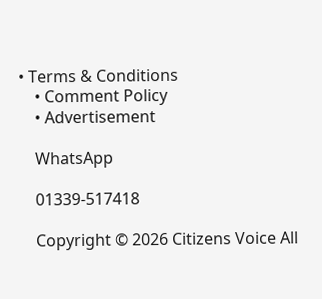• Terms & Conditions
    • Comment Policy
    • Advertisement

    WhatsApp

    01339-517418

    Copyright © 2026 Citizens Voice All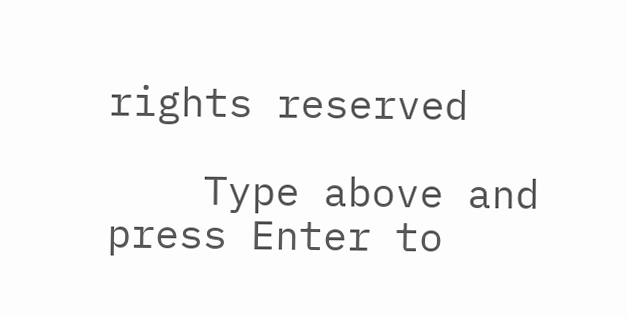rights reserved

    Type above and press Enter to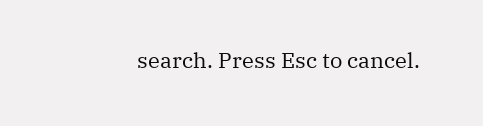search. Press Esc to cancel.